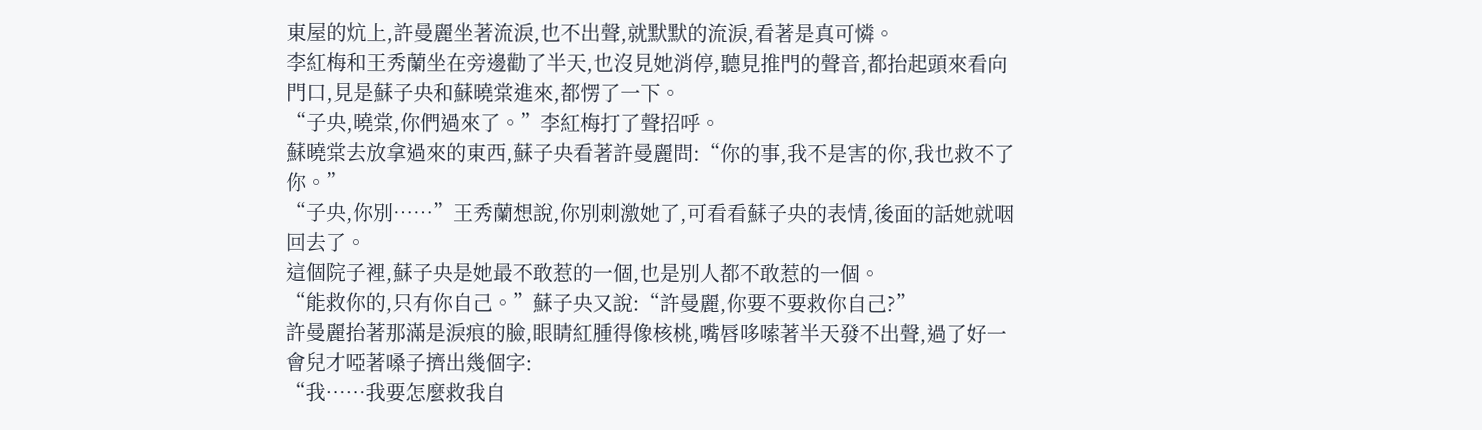東屋的炕上,許曼麗坐著流淚,也不出聲,就默默的流淚,看著是真可憐。
李紅梅和王秀蘭坐在旁邊勸了半天,也沒見她消停,聽見推門的聲音,都抬起頭來看向門口,見是蘇子央和蘇曉棠進來,都愣了一下。
“子央,曉棠,你們過來了。”李紅梅打了聲招呼。
蘇曉棠去放拿過來的東西,蘇子央看著許曼麗問:“你的事,我不是害的你,我也救不了你。”
“子央,你別……”王秀蘭想說,你別刺激她了,可看看蘇子央的表情,後面的話她就咽回去了。
這個院子裡,蘇子央是她最不敢惹的一個,也是別人都不敢惹的一個。
“能救你的,只有你自己。”蘇子央又說:“許曼麗,你要不要救你自己?”
許曼麗抬著那滿是淚痕的臉,眼睛紅腫得像核桃,嘴唇哆嗦著半天發不出聲,過了好一會兒才啞著嗓子擠出幾個字:
“我……我要怎麼救我自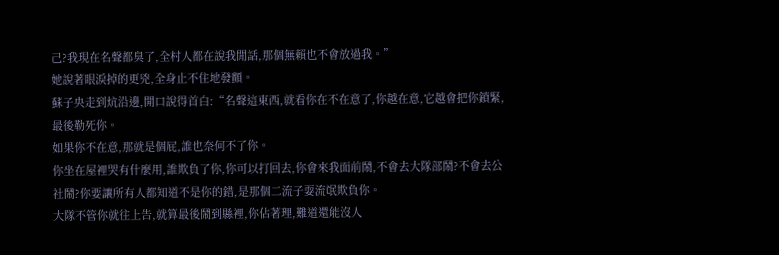己?我現在名聲都臭了,全村人都在說我閒話,那個無賴也不會放過我。”
她說著眼淚掉的更兇,全身止不住地發顫。
蘇子央走到炕沿邊,開口說得首白:“名聲這東西,就看你在不在意了,你越在意,它越會把你鎖緊,最後勒死你。
如果你不在意,那就是個屁,誰也奈何不了你。
你坐在屋裡哭有什麼用,誰欺負了你,你可以打回去,你會來我面前鬧,不會去大隊部鬧?不會去公社鬧?你要讓所有人都知道不是你的錯,是那個二流子耍流氓欺負你。
大隊不管你就往上告,就算最後鬧到縣裡,你佔著理,難道還能沒人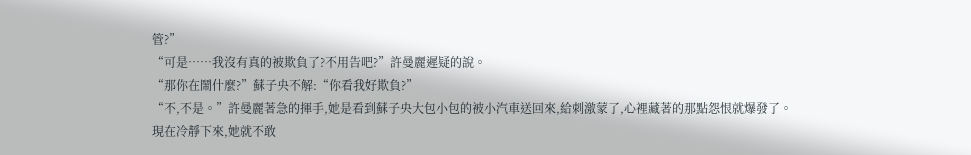管?”
“可是……我沒有真的被欺負了?不用告吧?”許曼麗遲疑的說。
“那你在鬧什麼?”蘇子央不解:“你看我好欺負?”
“不,不是。”許曼麗著急的揮手,她是看到蘇子央大包小包的被小汽車送回來,給刺激蒙了,心裡藏著的那點怨恨就爆發了。
現在冷靜下來,她就不敢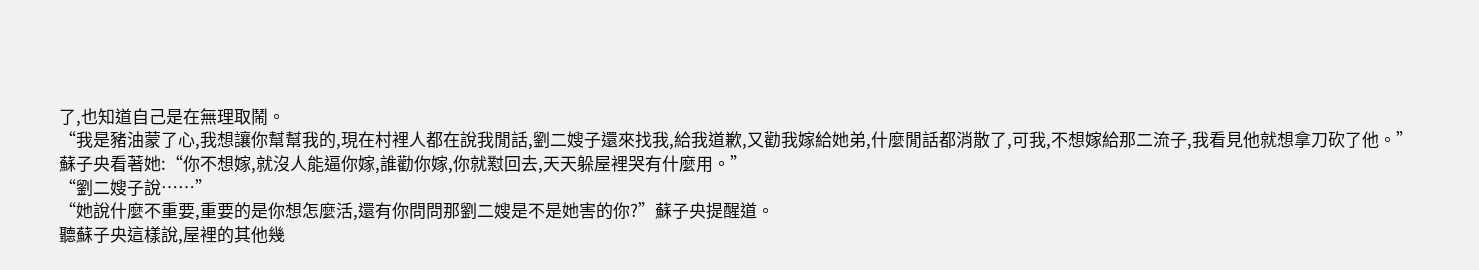了,也知道自己是在無理取鬧。
“我是豬油蒙了心,我想讓你幫幫我的,現在村裡人都在說我閒話,劉二嫂子還來找我,給我道歉,又勸我嫁給她弟,什麼閒話都消散了,可我,不想嫁給那二流子,我看見他就想拿刀砍了他。”
蘇子央看著她:“你不想嫁,就沒人能逼你嫁,誰勸你嫁,你就懟回去,天天躲屋裡哭有什麼用。”
“劉二嫂子說……”
“她說什麼不重要,重要的是你想怎麼活,還有你問問那劉二嫂是不是她害的你?”蘇子央提醒道。
聽蘇子央這樣說,屋裡的其他幾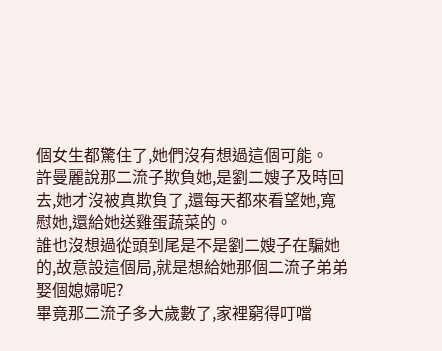個女生都驚住了,她們沒有想過這個可能。
許曼麗說那二流子欺負她,是劉二嫂子及時回去,她才沒被真欺負了,還每天都來看望她,寬慰她,還給她送雞蛋蔬菜的。
誰也沒想過從頭到尾是不是劉二嫂子在騙她的,故意設這個局,就是想給她那個二流子弟弟娶個媳婦呢?
畢竟那二流子多大歲數了,家裡窮得叮噹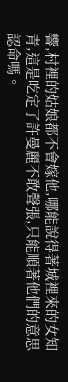響,村裡的姑娘都不會嫁他,哪能說得著城裡來的女知青,這是吃定了許曼麗不敢聲張,只能順著他們的意思認命嗎。